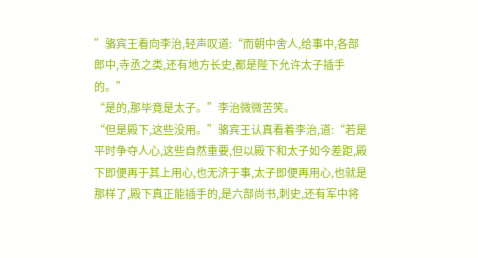”骆宾王看向李治,轻声叹道:“而朝中舍人,给事中,各部郎中,寺丞之类,还有地方长史,都是陛下允许太子插手的。”
“是的,那毕竟是太子。”李治微微苦笑。
“但是殿下,这些没用。”骆宾王认真看着李治,道:“若是平时争夺人心,这些自然重要,但以殿下和太子如今差距,殿下即便再于其上用心,也无济于事,太子即便再用心,也就是那样了,殿下真正能插手的,是六部尚书,刺史,还有军中将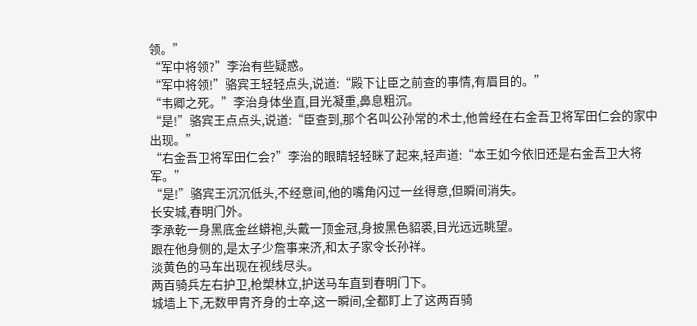领。”
“军中将领?”李治有些疑惑。
“军中将领!”骆宾王轻轻点头,说道:“殿下让臣之前查的事情,有眉目的。”
“韦卿之死。”李治身体坐直,目光凝重,鼻息粗沉。
“是!”骆宾王点点头,说道:“臣查到,那个名叫公孙常的术士,他曾经在右金吾卫将军田仁会的家中出现。”
“右金吾卫将军田仁会?”李治的眼睛轻轻眯了起来,轻声道:“本王如今依旧还是右金吾卫大将军。”
“是!”骆宾王沉沉低头,不经意间,他的嘴角闪过一丝得意,但瞬间消失。
长安城,春明门外。
李承乾一身黑底金丝蟒袍,头戴一顶金冠,身披黑色貂裘,目光远远眺望。
跟在他身侧的,是太子少詹事来济,和太子家令长孙祥。
淡黄色的马车出现在视线尽头。
两百骑兵左右护卫,枪槊林立,护送马车直到春明门下。
城墙上下,无数甲胄齐身的士卒,这一瞬间,全都盯上了这两百骑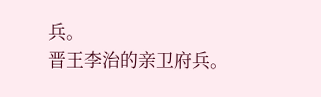兵。
晋王李治的亲卫府兵。